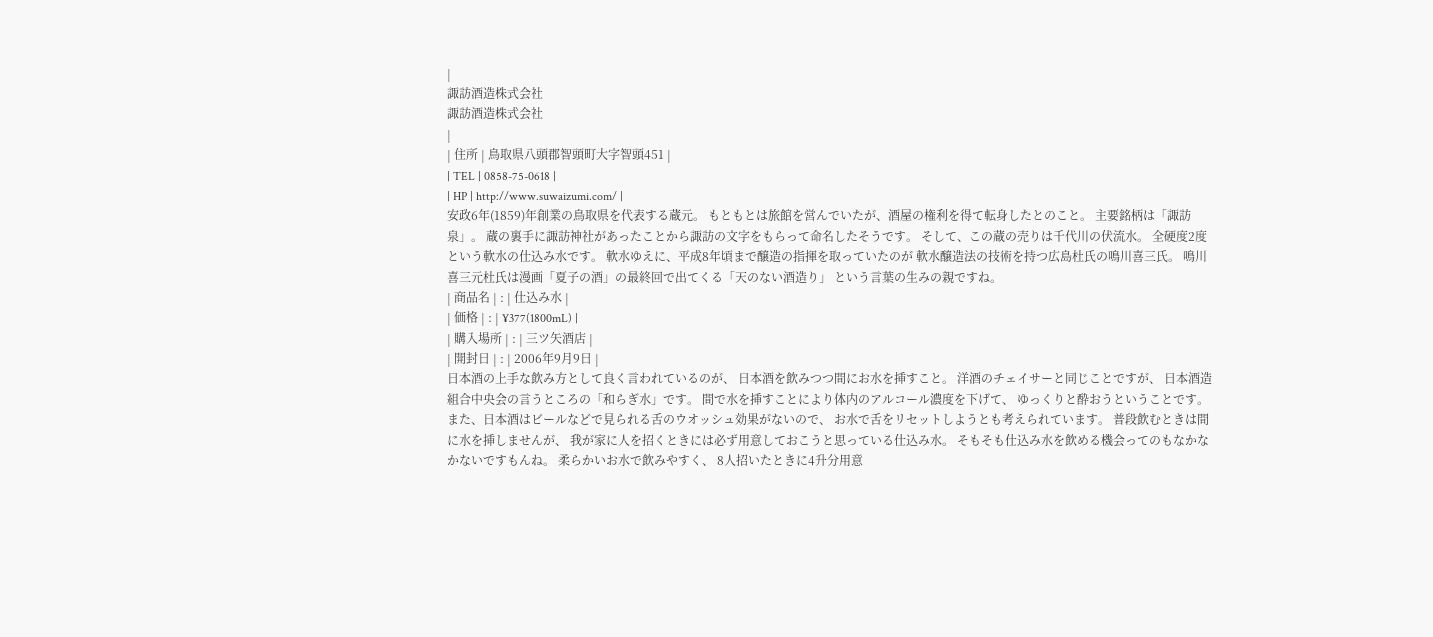|
諏訪酒造株式会社
諏訪酒造株式会社
|
| 住所 | 鳥取県八頭郡智頭町大字智頭451 |
| TEL | 0858-75-0618 |
| HP | http://www.suwaizumi.com/ |
安政6年(1859)年創業の鳥取県を代表する蔵元。 もともとは旅館を営んでいたが、酒屋の権利を得て転身したとのこと。 主要銘柄は「諏訪泉」。 蔵の裏手に諏訪神社があったことから諏訪の文字をもらって命名したそうです。 そして、この蔵の売りは千代川の伏流水。 全硬度2度という軟水の仕込み水です。 軟水ゆえに、平成8年頃まで醸造の指揮を取っていたのが 軟水醸造法の技術を持つ広島杜氏の鳴川喜三氏。 鳴川喜三元杜氏は漫画「夏子の酒」の最終回で出てくる「天のない酒造り」 という言葉の生みの親ですね。
| 商品名 | : | 仕込み水 |
| 価格 | : | ¥377(1800mL) |
| 購入場所 | : | 三ツ矢酒店 |
| 開封日 | : | 2006年9月9日 |
日本酒の上手な飲み方として良く言われているのが、 日本酒を飲みつつ間にお水を挿すこと。 洋酒のチェイサーと同じことですが、 日本酒造組合中央会の言うところの「和らぎ水」です。 間で水を挿すことにより体内のアルコール濃度を下げて、 ゆっくりと酔おうということです。 また、日本酒はビールなどで見られる舌のウオッシュ効果がないので、 お水で舌をリセットしようとも考えられています。 普段飲むときは間に水を挿しませんが、 我が家に人を招くときには必ず用意しておこうと思っている仕込み水。 そもそも仕込み水を飲める機会ってのもなかなかないですもんね。 柔らかいお水で飲みやすく、 8人招いたときに4升分用意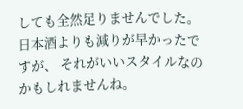しても全然足りませんでした。 日本酒よりも減りが早かったですが、 それがいいスタイルなのかもしれませんね。